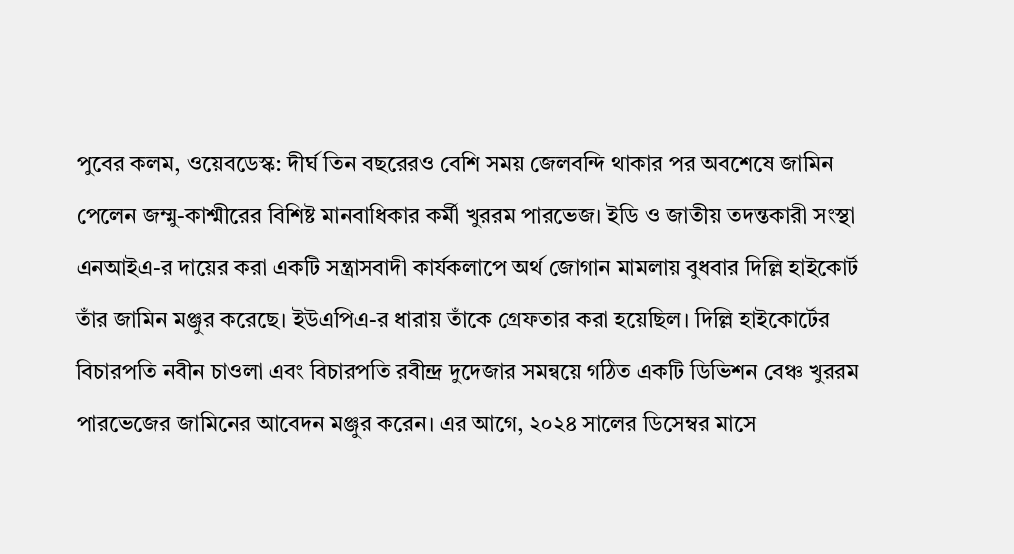পুবের কলম, ওয়েবডেস্ক: দীর্ঘ তিন বছরেরও বেশি সময় জেলবন্দি থাকার পর অবশেষে জামিন পেলেন জম্মু-কাশ্মীরের বিশিষ্ট মানবাধিকার কর্মী খুররম পারভেজ। ইডি ও জাতীয় তদন্তকারী সংস্থা এনআইএ-র দায়ের করা একটি সন্ত্রাসবাদী কার্যকলাপে অর্থ জোগান মামলায় বুধবার দিল্লি হাইকোর্ট তাঁর জামিন মঞ্জুর করেছে। ইউএপিএ-র ধারায় তাঁকে গ্রেফতার করা হয়েছিল। দিল্লি হাইকোর্টের বিচারপতি নবীন চাওলা এবং বিচারপতি রবীন্দ্র দুদেজার সমন্বয়ে গঠিত একটি ডিভিশন বেঞ্চ খুররম পারভেজের জামিনের আবেদন মঞ্জুর করেন। এর আগে, ২০২৪ সালের ডিসেম্বর মাসে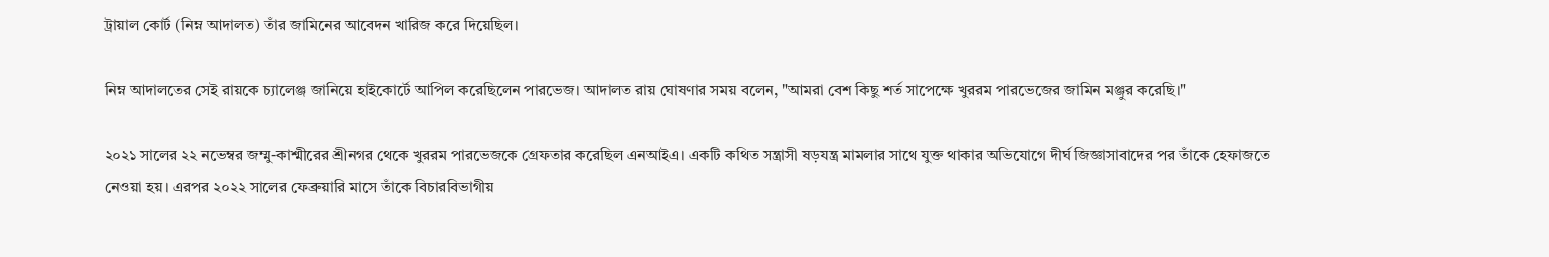ট্রায়াল কোর্ট (নিম্ন আদালত) তাঁর জামিনের আবেদন খারিজ করে দিয়েছিল।

নিম্ন আদালতের সেই রায়কে চ্যালেঞ্জ জানিয়ে হাইকোর্টে আপিল করেছিলেন পারভেজ। আদালত রায় ঘোষণার সময় বলেন, "আমরা বেশ কিছু শর্ত সাপেক্ষে খুররম পারভেজের জামিন মঞ্জুর করেছি।"

২০২১ সালের ২২ নভেম্বর জম্মু-কাশ্মীরের শ্রীনগর থেকে খুররম পারভেজকে গ্রেফতার করেছিল এনআইএ। একটি কথিত সন্ত্রাসী ষড়যন্ত্র মামলার সাথে যুক্ত থাকার অভিযোগে দীর্ঘ জিজ্ঞাসাবাদের পর তাঁকে হেফাজতে নেওয়া হয়। এরপর ২০২২ সালের ফেব্রুয়ারি মাসে তাঁকে বিচারবিভাগীয়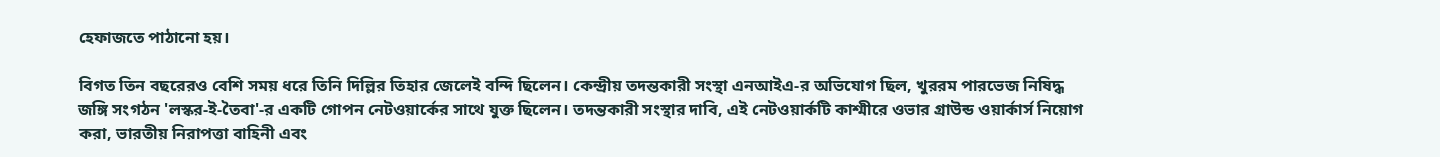হেফাজতে পাঠানো হয়।

বিগত তিন বছরেরও বেশি সময় ধরে তিনি দিল্লির তিহার জেলেই বন্দি ছিলেন। কেন্দ্রীয় তদন্তকারী সংস্থা এনআইএ-র অভিযোগ ছিল, খুররম পারভেজ নিষিদ্ধ জঙ্গি সংগঠন 'লস্কর-ই-তৈবা'-র একটি গোপন নেটওয়ার্কের সাথে যুক্ত ছিলেন। তদন্তকারী সংস্থার দাবি, এই নেটওয়ার্কটি কাশ্মীরে ওভার গ্রাউন্ড ওয়ার্কার্স নিয়োগ করা, ভারতীয় নিরাপত্তা বাহিনী এবং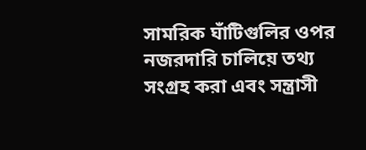সামরিক ঘাঁটিগুলির ওপর নজরদারি চালিয়ে তথ্য সংগ্রহ করা এবং সন্ত্রাসী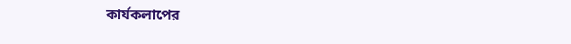কার্যকলাপের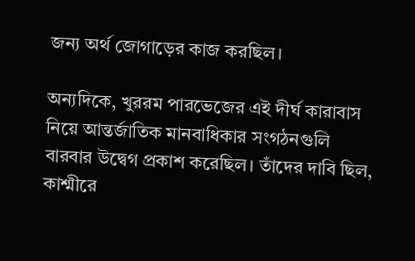জন্য অর্থ জোগাড়ের কাজ করছিল।

অন্যদিকে, খুররম পারভেজের এই দীর্ঘ কারাবাস নিয়ে আন্তর্জাতিক মানবাধিকার সংগঠনগুলি বারবার উদ্বেগ প্রকাশ করেছিল। তাঁদের দাবি ছিল, কাশ্মীরে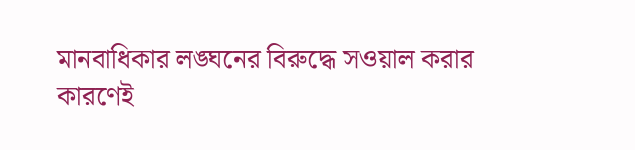মানবাধিকার লঙ্ঘনের বিরুদ্ধে সওয়াল করার কারণেই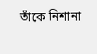তাঁকে নিশানা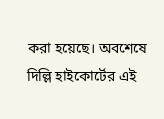করা হয়েছে। অবশেষে দিল্লি হাইকোর্টের এই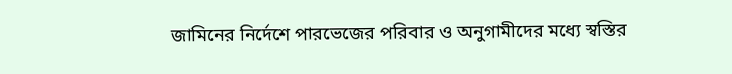জামিনের নির্দেশে পারভেজের পরিবার ও অনুগামীদের মধ্যে স্বস্তির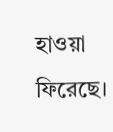হাওয়া ফিরেছে।